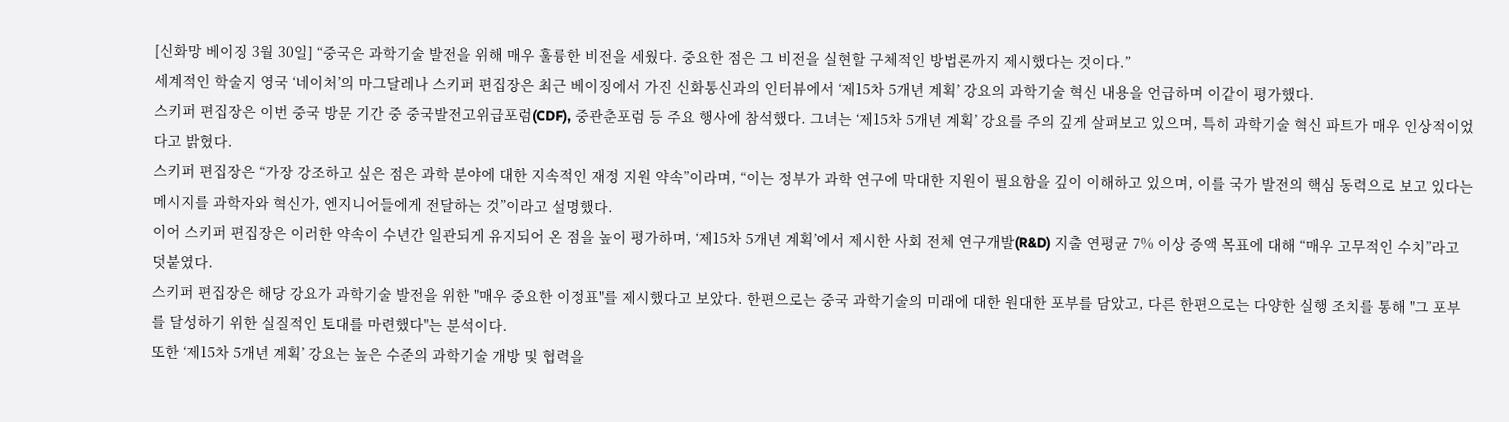[신화망 베이징 3월 30일] “중국은 과학기술 발전을 위해 매우 훌륭한 비전을 세웠다. 중요한 점은 그 비전을 실현할 구체적인 방법론까지 제시했다는 것이다.”
세계적인 학술지 영국 ‘네이처’의 마그달레나 스키퍼 편집장은 최근 베이징에서 가진 신화통신과의 인터뷰에서 ‘제15차 5개년 계획’ 강요의 과학기술 혁신 내용을 언급하며 이같이 평가했다.
스키퍼 편집장은 이번 중국 방문 기간 중 중국발전고위급포럼(CDF), 중관춘포럼 등 주요 행사에 참석했다. 그녀는 ‘제15차 5개년 계획’ 강요를 주의 깊게 살펴보고 있으며, 특히 과학기술 혁신 파트가 매우 인상적이었다고 밝혔다.
스키퍼 편집장은 “가장 강조하고 싶은 점은 과학 분야에 대한 지속적인 재정 지원 약속”이라며, “이는 정부가 과학 연구에 막대한 지원이 필요함을 깊이 이해하고 있으며, 이를 국가 발전의 핵심 동력으로 보고 있다는 메시지를 과학자와 혁신가, 엔지니어들에게 전달하는 것”이라고 설명했다.
이어 스키퍼 편집장은 이러한 약속이 수년간 일관되게 유지되어 온 점을 높이 평가하며, ‘제15차 5개년 계획’에서 제시한 사회 전체 연구개발(R&D) 지출 연평균 7% 이상 증액 목표에 대해 “매우 고무적인 수치”라고 덧붙였다.
스키퍼 편집장은 해당 강요가 과학기술 발전을 위한 "매우 중요한 이정표"를 제시했다고 보았다. 한편으로는 중국 과학기술의 미래에 대한 원대한 포부를 담았고, 다른 한편으로는 다양한 실행 조치를 통해 "그 포부를 달성하기 위한 실질적인 토대를 마련했다"는 분석이다.
또한 ‘제15차 5개년 계획’ 강요는 높은 수준의 과학기술 개방 및 협력을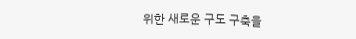위한 새로운 구도 구축을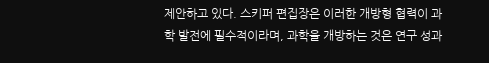제안하고 있다. 스키퍼 편집장은 이러한 개방형 협력이 과학 발전에 필수적이라며, 과학을 개방하는 것은 연구 성과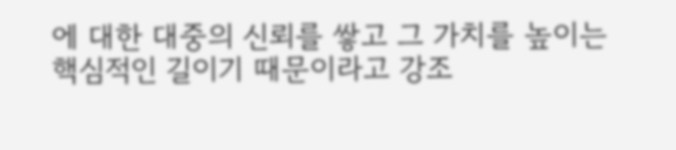에 대한 대중의 신뢰를 쌓고 그 가치를 높이는 핵심적인 길이기 때문이라고 강조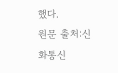했다.
원문 출처:신화통신